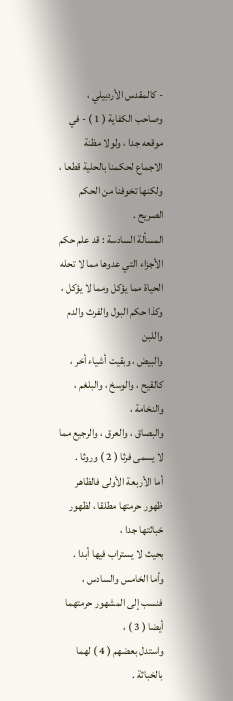- كالمقدس الأردبيلي ، وصاحب الكفاية ( 1 ) - في موقعه جدا ، ولولا مظنة
الاجماع لحكمنا بالحلية قطعا ، ولكنها تخوفنا من الحكم الصريح .
المسألة السادسة : قد علم حكم الأجزاء التي عدوها مما لا تحله
الحياة مما يؤكل ومما لا يؤكل ، وكذا حكم البول والفرث والدم واللبن
والبيض ، وبقيت أشياء أخر ، كالقيح ، والوسخ ، والبلغم ، والنخامة ،
والبصاق ، والعرق ، والرجيع مما لا يسمى فرثا ( 2 ) وروثا .
أما الأربعة الأولى فالظاهر ظهور حرمتها مطلقا ، لظهور خباثتها جدا ،
بحيث لا يستراب فيها أبدا .
وأما الخامس والسادس ، فنسب إلى المشهور حرمتهما أيضا ( 3 ) ،
واستدل بعضهم ( 4 ) لهما بالخباثة .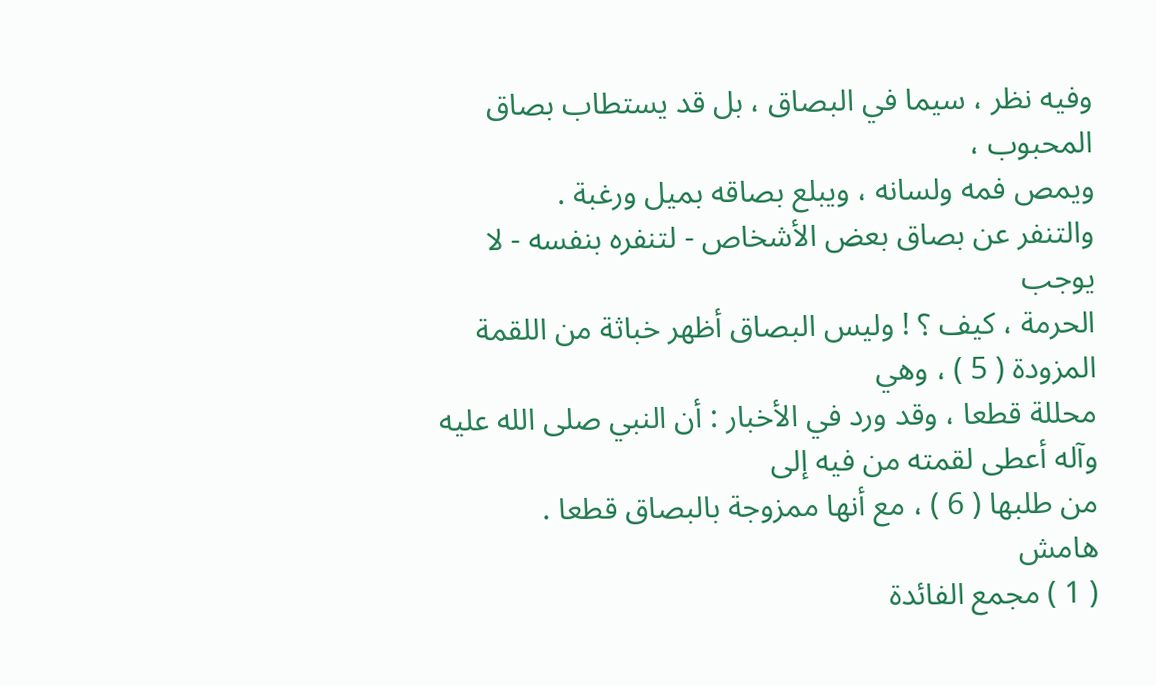وفيه نظر ، سيما في البصاق ، بل قد يستطاب بصاق المحبوب ،
ويمص فمه ولسانه ، ويبلع بصاقه بميل ورغبة .
والتنفر عن بصاق بعض الأشخاص - لتنفره بنفسه - لا يوجب
الحرمة ، كيف ؟ ! وليس البصاق أظهر خباثة من اللقمة المزودة ( 5 ) ، وهي
محللة قطعا ، وقد ورد في الأخبار : أن النبي صلى الله عليه وآله أعطى لقمته من فيه إلى
من طلبها ( 6 ) ، مع أنها ممزوجة بالبصاق قطعا .
هامش
( 1 ) مجمع الفائدة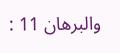والبرهان 11 :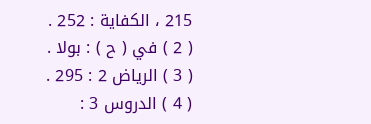215 ، الكفاية : 252 .
( 2 ) في ( ح ) : بولا .
( 3 ) الرياض 2 : 295 .
( 4 ) الدروس 3 :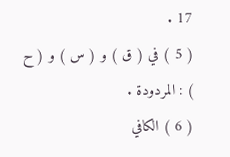17 .
( 5 ) في ( ق ) و ( س ) و ( ح ) : المردودة .
( 6 ) الكافي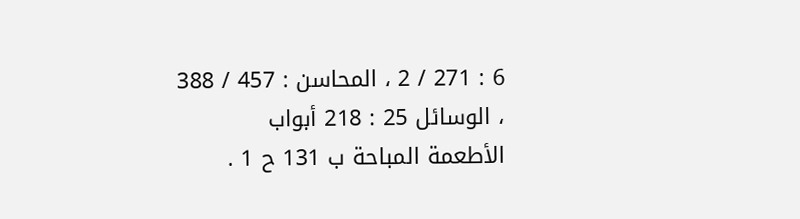6 : 271 / 2 ، المحاسن : 457 / 388 ، الوسائل 25 : 218 أبواب
الأطعمة المباحة ب 131 ح 1 .